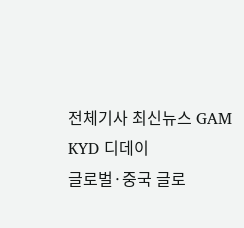전체기사 최신뉴스 GAM
KYD 디데이
글로벌·중국 글로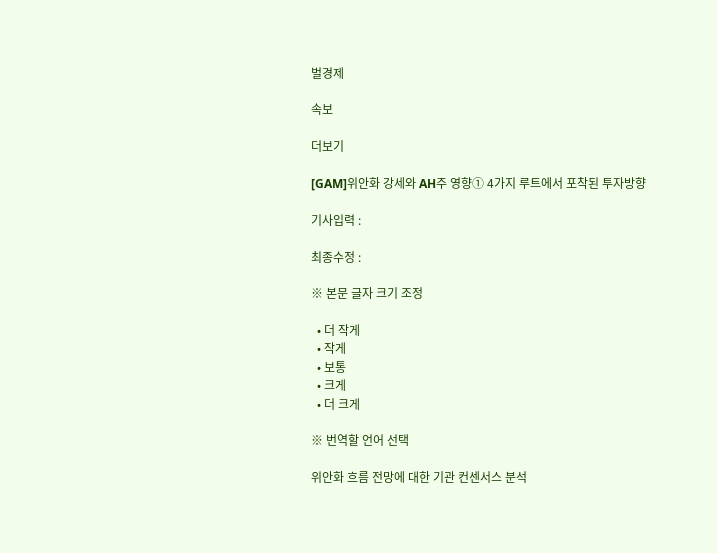벌경제

속보

더보기

[GAM]위안화 강세와 AH주 영향① 4가지 루트에서 포착된 투자방향

기사입력 :

최종수정 :

※ 본문 글자 크기 조정

  • 더 작게
  • 작게
  • 보통
  • 크게
  • 더 크게

※ 번역할 언어 선택

위안화 흐름 전망에 대한 기관 컨센서스 분석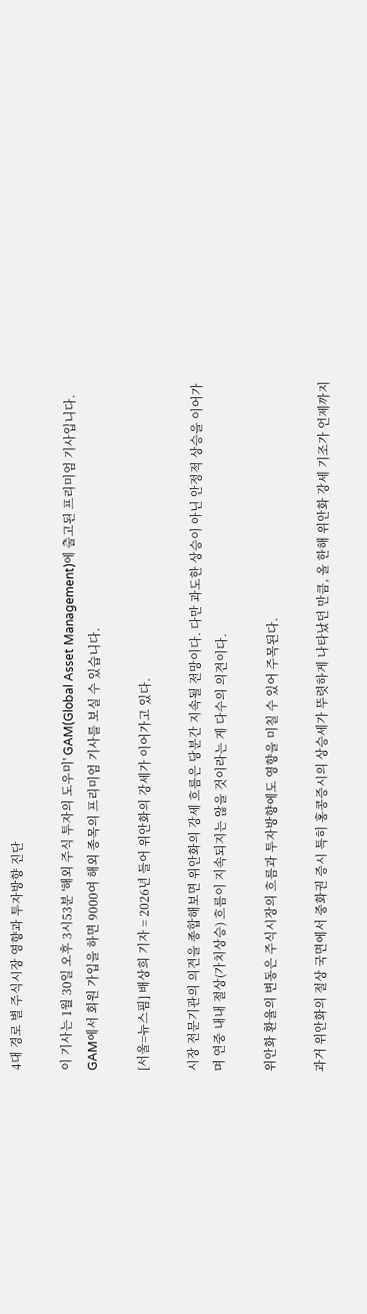4대 경로 별 주식시장 영향과 투자방향 진단

이 기사는 1월 30일 오후 3시53분 '해외 주식 투자의 도우미' GAM(Global Asset Management)에 출고된 프리미엄 기사입니다. GAM에서 회원 가입을 하면 9000여 해외 종목의 프리미엄 기사를 보실 수 있습니다.

[서울=뉴스핌] 배상희 기자 = 2026년 들어 위안화의 강세가 이어가고 있다.

시장 전문기관의 의견을 종합해보면 위안화의 강세 흐름은 당분간 지속될 전망이다. 다만 과도한 상승이 아닌 안정적 상승을 이어가며 연중 내내 절상(가치상승) 흐름이 지속되지는 않을 것이라는 게 다수의 의견이다.

위안화 환율의 변동은 주식시장의 흐름과 투자방향에도 영향을 미칠 수 있어 주목된다.

과거 위안화의 절상 국면에서 중화권 증시 특히 홍콩증시의 상승세가 뚜렷하게 나타났던 만큼, 올 한해 위안화 강세 기조가 언제까지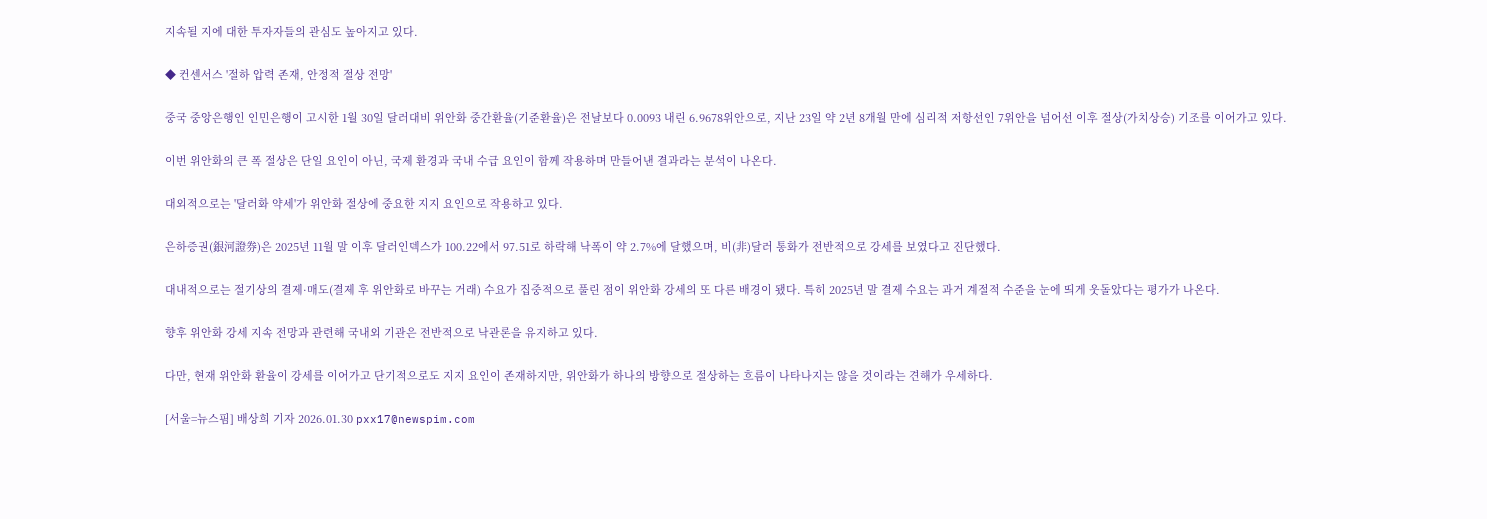지속될 지에 대한 투자자들의 관심도 높아지고 있다.

◆ 컨센서스 '절하 압력 존재, 안정적 절상 전망'

중국 중앙은행인 인민은행이 고시한 1월 30일 달러대비 위안화 중간환율(기준환율)은 전날보다 0.0093 내린 6.9678위안으로, 지난 23일 약 2년 8개월 만에 심리적 저항선인 7위안을 넘어선 이후 절상(가치상승) 기조를 이어가고 있다.

이번 위안화의 큰 폭 절상은 단일 요인이 아닌, 국제 환경과 국내 수급 요인이 함께 작용하며 만들어낸 결과라는 분석이 나온다.

대외적으로는 '달러화 약세'가 위안화 절상에 중요한 지지 요인으로 작용하고 있다.

은하증권(銀河證券)은 2025년 11월 말 이후 달러인덱스가 100.22에서 97.51로 하락해 낙폭이 약 2.7%에 달했으며, 비(非)달러 통화가 전반적으로 강세를 보였다고 진단했다.

대내적으로는 절기상의 결제·매도(결제 후 위안화로 바꾸는 거래) 수요가 집중적으로 풀린 점이 위안화 강세의 또 다른 배경이 됐다. 특히 2025년 말 결제 수요는 과거 계절적 수준을 눈에 띄게 웃돌았다는 평가가 나온다.

향후 위안화 강세 지속 전망과 관련해 국내외 기관은 전반적으로 낙관론을 유지하고 있다.

다만, 현재 위안화 환율이 강세를 이어가고 단기적으로도 지지 요인이 존재하지만, 위안화가 하나의 방향으로 절상하는 흐름이 나타나지는 않을 것이라는 견해가 우세하다.

[서울=뉴스핌] 배상희 기자 2026.01.30 pxx17@newspim.com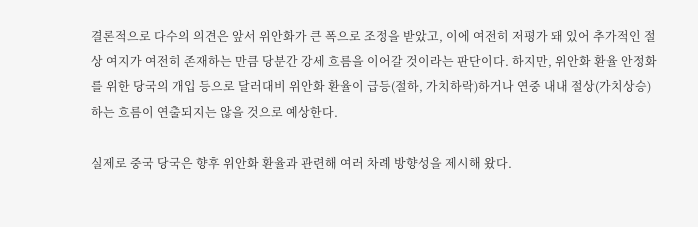결론적으로 다수의 의견은 앞서 위안화가 큰 폭으로 조정을 받았고, 이에 여전히 저평가 돼 있어 추가적인 절상 여지가 여전히 존재하는 만큼 당분간 강세 흐름을 이어갈 것이라는 판단이다. 하지만, 위안화 환율 안정화를 위한 당국의 개입 등으로 달러대비 위안화 환율이 급등(절하, 가치하락)하거나 연중 내내 절상(가치상승)하는 흐름이 연출되지는 않을 것으로 예상한다.

실제로 중국 당국은 향후 위안화 환율과 관련해 여러 차례 방향성을 제시해 왔다.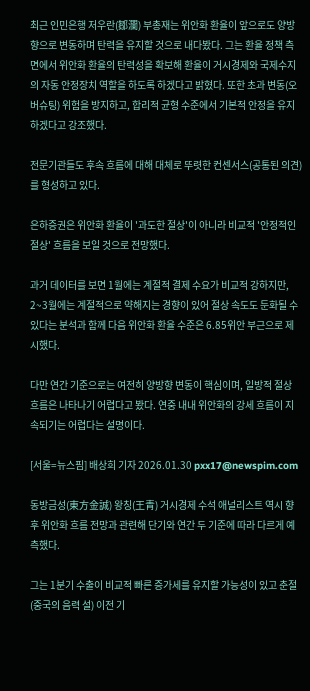최근 인민은행 저우란(鄒瀾) 부총재는 위안화 환율이 앞으로도 양방향으로 변동하며 탄력을 유지할 것으로 내다봤다. 그는 환율 정책 측면에서 위안화 환율의 탄력성을 확보해 환율이 거시경제와 국제수지의 자동 안정장치 역할을 하도록 하겠다고 밝혔다. 또한 초과 변동(오버슈팅) 위험을 방지하고, 합리적 균형 수준에서 기본적 안정을 유지하겠다고 강조했다.

전문기관들도 후속 흐름에 대해 대체로 뚜렷한 컨센서스(공통된 의견)를 형성하고 있다.

은하증권은 위안화 환율이 '과도한 절상'이 아니라 비교적 '안정적인 절상' 흐름을 보일 것으로 전망했다.

과거 데이터를 보면 1월에는 계절적 결제 수요가 비교적 강하지만, 2~3월에는 계절적으로 약해지는 경향이 있어 절상 속도도 둔화될 수 있다는 분석과 함께 다음 위안화 환율 수준은 6.85위안 부근으로 제시했다.

다만 연간 기준으로는 여전히 양방향 변동이 핵심이며, 일방적 절상 흐름은 나타나기 어렵다고 봤다. 연중 내내 위안화의 강세 흐름이 지속되기는 어렵다는 설명이다.

[서울=뉴스핌] 배상희 기자 2026.01.30 pxx17@newspim.com

동방금성(東方金誠) 왕칭(王青) 거시경제 수석 애널리스트 역시 향후 위안화 흐름 전망과 관련해 단기와 연간 두 기준에 따라 다르게 예측했다.

그는 1분기 수출이 비교적 빠른 증가세를 유지할 가능성이 있고 춘절(중국의 음력 설) 이전 기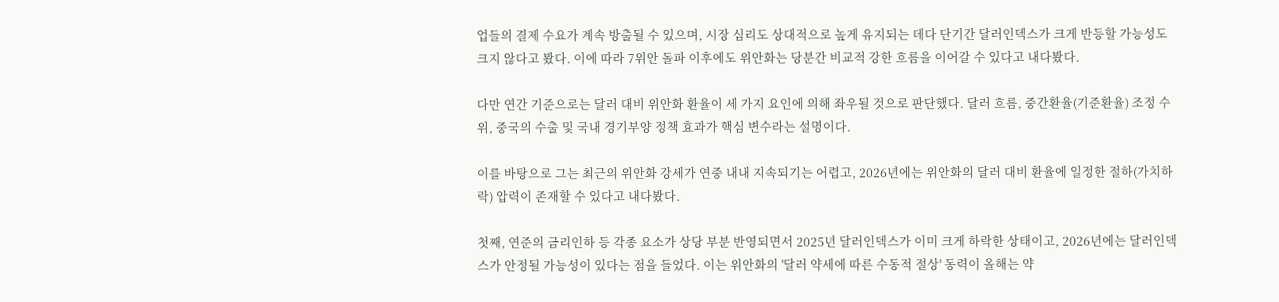업들의 결제 수요가 계속 방출될 수 있으며, 시장 심리도 상대적으로 높게 유지되는 데다 단기간 달러인덱스가 크게 반등할 가능성도 크지 않다고 봤다. 이에 따라 7위안 돌파 이후에도 위안화는 당분간 비교적 강한 흐름을 이어갈 수 있다고 내다봤다.

다만 연간 기준으로는 달러 대비 위안화 환율이 세 가지 요인에 의해 좌우될 것으로 판단했다. 달러 흐름, 중간환율(기준환율) 조정 수위, 중국의 수출 및 국내 경기부양 정책 효과가 핵심 변수라는 설명이다.

이를 바탕으로 그는 최근의 위안화 강세가 연중 내내 지속되기는 어렵고, 2026년에는 위안화의 달러 대비 환율에 일정한 절하(가치하락) 압력이 존재할 수 있다고 내다봤다.

첫째, 연준의 금리인하 등 각종 요소가 상당 부분 반영되면서 2025년 달러인덱스가 이미 크게 하락한 상태이고, 2026년에는 달러인덱스가 안정될 가능성이 있다는 점을 들었다. 이는 위안화의 '달러 약세에 따른 수동적 절상' 동력이 올해는 약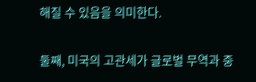해질 수 있음을 의미한다.

둘째, 미국의 고관세가 글로벌 무역과 중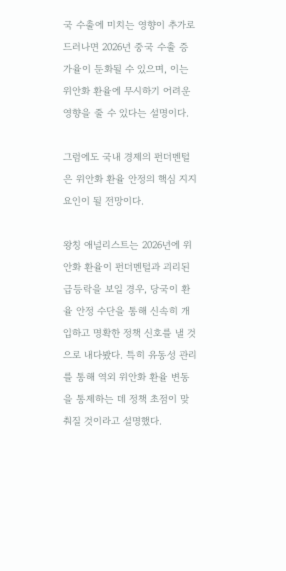국 수출에 미치는 영향이 추가로 드러나면 2026년 중국 수출 증가율이 둔화될 수 있으며, 이는 위안화 환율에 무시하기 어려운 영향을 줄 수 있다는 설명이다.

그럼에도 국내 경제의 펀더멘털은 위안화 환율 안정의 핵심 지지 요인이 될 전망이다.

왕칭 애널리스트는 2026년에 위안화 환율이 펀더멘털과 괴리된 급등락을 보일 경우, 당국이 환율 안정 수단을 통해 신속히 개입하고 명확한 정책 신호를 낼 것으로 내다봤다. 특히 유동성 관리를 통해 역외 위안화 환율 변동을 통제하는 데 정책 초점이 맞춰질 것이라고 설명했다.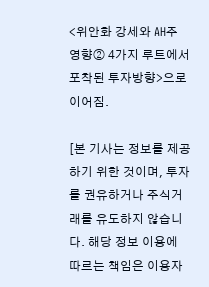<위안화 강세와 AH주 영향② 4가지 루트에서 포착된 투자방향>으로 이어짐.

[본 기사는 정보를 제공하기 위한 것이며, 투자를 권유하거나 주식거래를 유도하지 않습니다. 해당 정보 이용에 따르는 책임은 이용자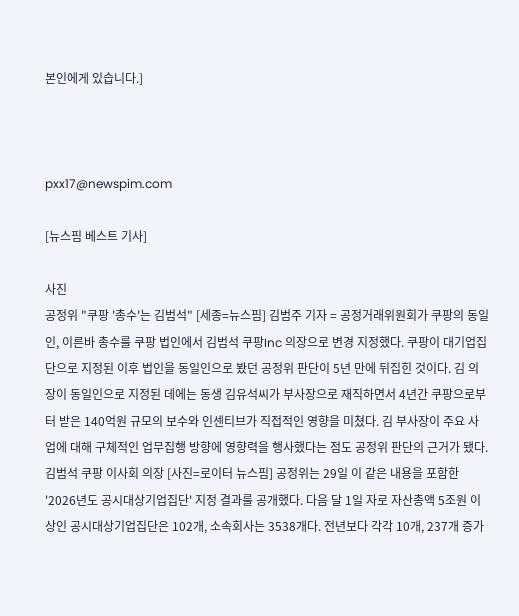본인에게 있습니다.]



pxx17@newspim.com

[뉴스핌 베스트 기사]

사진
공정위 "쿠팡 '총수'는 김범석" [세종=뉴스핌] 김범주 기자 = 공정거래위원회가 쿠팡의 동일인, 이른바 총수를 쿠팡 법인에서 김범석 쿠팡Inc 의장으로 변경 지정했다. 쿠팡이 대기업집단으로 지정된 이후 법인을 동일인으로 봤던 공정위 판단이 5년 만에 뒤집힌 것이다. 김 의장이 동일인으로 지정된 데에는 동생 김유석씨가 부사장으로 재직하면서 4년간 쿠팡으로부터 받은 140억원 규모의 보수와 인센티브가 직접적인 영향을 미쳤다. 김 부사장이 주요 사업에 대해 구체적인 업무집행 방향에 영향력을 행사했다는 점도 공정위 판단의 근거가 됐다. 김범석 쿠팡 이사회 의장 [사진=로이터 뉴스핌] 공정위는 29일 이 같은 내용을 포함한 '2026년도 공시대상기업집단' 지정 결과를 공개했다. 다음 달 1일 자로 자산총액 5조원 이상인 공시대상기업집단은 102개, 소속회사는 3538개다. 전년보다 각각 10개, 237개 증가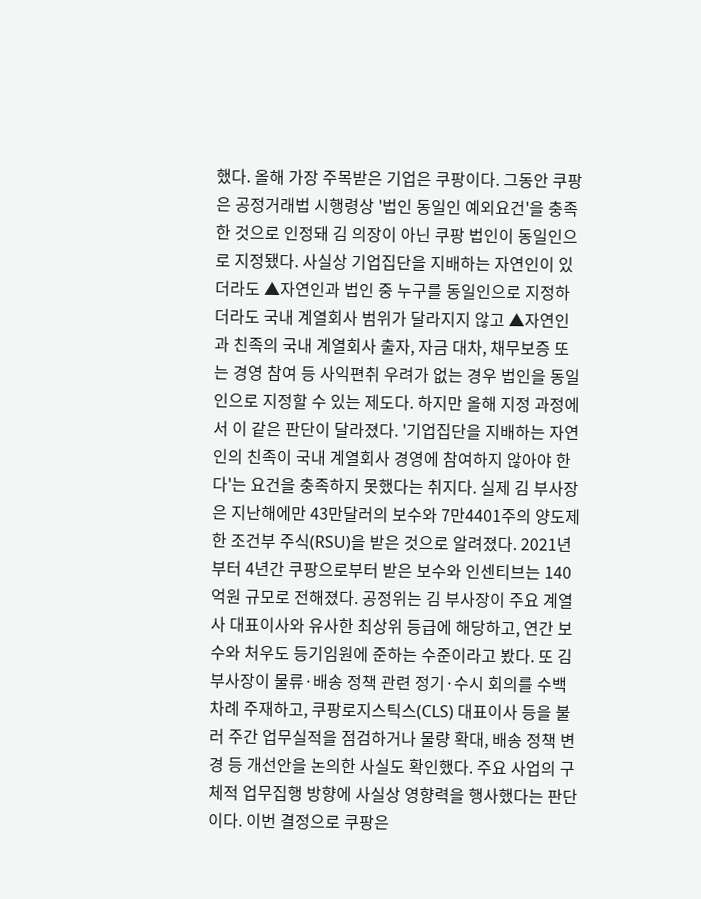했다. 올해 가장 주목받은 기업은 쿠팡이다. 그동안 쿠팡은 공정거래법 시행령상 '법인 동일인 예외요건'을 충족한 것으로 인정돼 김 의장이 아닌 쿠팡 법인이 동일인으로 지정됐다. 사실상 기업집단을 지배하는 자연인이 있더라도 ▲자연인과 법인 중 누구를 동일인으로 지정하더라도 국내 계열회사 범위가 달라지지 않고 ▲자연인과 친족의 국내 계열회사 출자, 자금 대차, 채무보증 또는 경영 참여 등 사익편취 우려가 없는 경우 법인을 동일인으로 지정할 수 있는 제도다. 하지만 올해 지정 과정에서 이 같은 판단이 달라졌다. '기업집단을 지배하는 자연인의 친족이 국내 계열회사 경영에 참여하지 않아야 한다'는 요건을 충족하지 못했다는 취지다. 실제 김 부사장은 지난해에만 43만달러의 보수와 7만4401주의 양도제한 조건부 주식(RSU)을 받은 것으로 알려졌다. 2021년부터 4년간 쿠팡으로부터 받은 보수와 인센티브는 140억원 규모로 전해졌다. 공정위는 김 부사장이 주요 계열사 대표이사와 유사한 최상위 등급에 해당하고, 연간 보수와 처우도 등기임원에 준하는 수준이라고 봤다. 또 김 부사장이 물류·배송 정책 관련 정기·수시 회의를 수백 차례 주재하고, 쿠팡로지스틱스(CLS) 대표이사 등을 불러 주간 업무실적을 점검하거나 물량 확대, 배송 정책 변경 등 개선안을 논의한 사실도 확인했다. 주요 사업의 구체적 업무집행 방향에 사실상 영향력을 행사했다는 판단이다. 이번 결정으로 쿠팡은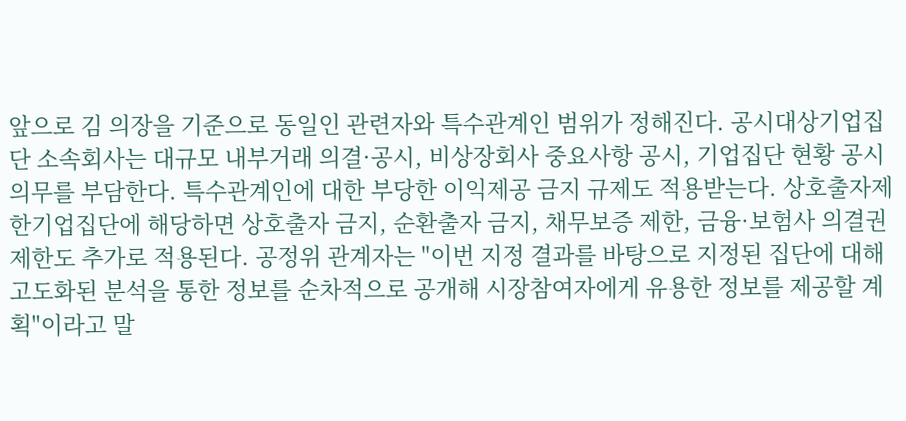앞으로 김 의장을 기준으로 동일인 관련자와 특수관계인 범위가 정해진다. 공시대상기업집단 소속회사는 대규모 내부거래 의결·공시, 비상장회사 중요사항 공시, 기업집단 현황 공시 의무를 부담한다. 특수관계인에 대한 부당한 이익제공 금지 규제도 적용받는다. 상호출자제한기업집단에 해당하면 상호출자 금지, 순환출자 금지, 채무보증 제한, 금융·보험사 의결권 제한도 추가로 적용된다. 공정위 관계자는 "이번 지정 결과를 바탕으로 지정된 집단에 대해 고도화된 분석을 통한 정보를 순차적으로 공개해 시장참여자에게 유용한 정보를 제공할 계획"이라고 말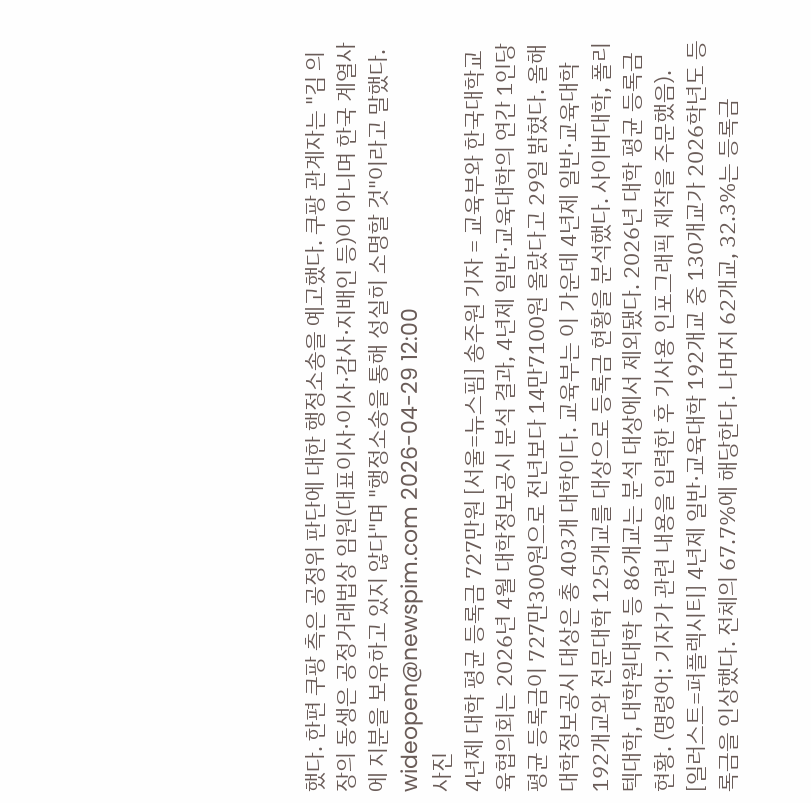했다. 한편 쿠팡 측은 공정위 판단에 대한 행정소송을 예고했다. 쿠팡 관계자는 "김 의장의 동생은 공정거래법상 임원(대표이사·이사·감사·지배인 등)이 아니며 한국 계열사에 지분을 보유하고 있지 않다"며 "행정소송을 통해 성실히 소명할 것"이라고 말했다. wideopen@newspim.com 2026-04-29 12:00
사진
4년제 대학 평균 등록금 727만원 [서울=뉴스핌] 송주원 기자 = 교육부와 한국대학교육협의회는 2026년 4월 대학정보공시 분석 결과, 4년제 일반·교육대학의 연간 1인당 평균 등록금이 727만300원으로 전년보다 14만7100원 올랐다고 29일 밝혔다. 올해 대학정보공시 대상은 총 403개 대학이다. 교육부는 이 가운데 4년제 일반·교육대학 192개교와 전문대학 125개교를 대상으로 등록금 현황을 분석했다. 사이버대학, 폴리텍대학, 대학원대학 등 86개교는 분석 대상에서 제외됐다. 2026년 대학 평균 등록금 현황. (명령어: 기자가 관련 내용을 입력한 후 기사용 인포그래픽 제작을 주문했음). [일러스트=퍼플렉시티] 4년제 일반·교육대학 192개교 중 130개교가 2026학년도 등록금을 인상했다. 전체의 67.7%에 해당한다. 나머지 62개교, 32.3%는 등록금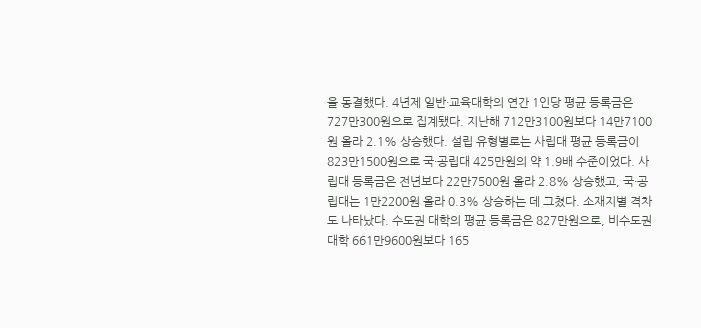을 동결했다. 4년제 일반·교육대학의 연간 1인당 평균 등록금은 727만300원으로 집계됐다. 지난해 712만3100원보다 14만7100원 올라 2.1% 상승했다. 설립 유형별로는 사립대 평균 등록금이 823만1500원으로 국·공립대 425만원의 약 1.9배 수준이었다. 사립대 등록금은 전년보다 22만7500원 올라 2.8% 상승했고, 국·공립대는 1만2200원 올라 0.3% 상승하는 데 그쳤다. 소재지별 격차도 나타났다. 수도권 대학의 평균 등록금은 827만원으로, 비수도권 대학 661만9600원보다 165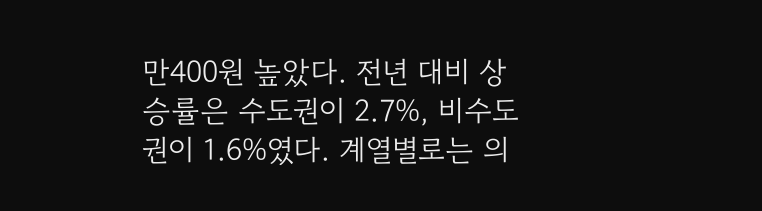만400원 높았다. 전년 대비 상승률은 수도권이 2.7%, 비수도권이 1.6%였다. 계열별로는 의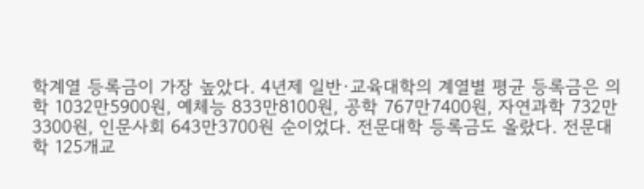학계열 등록금이 가장 높았다. 4년제 일반·교육대학의 계열별 평균 등록금은 의학 1032만5900원, 예체능 833만8100원, 공학 767만7400원, 자연과학 732만3300원, 인문사회 643만3700원 순이었다. 전문대학 등록금도 올랐다. 전문대학 125개교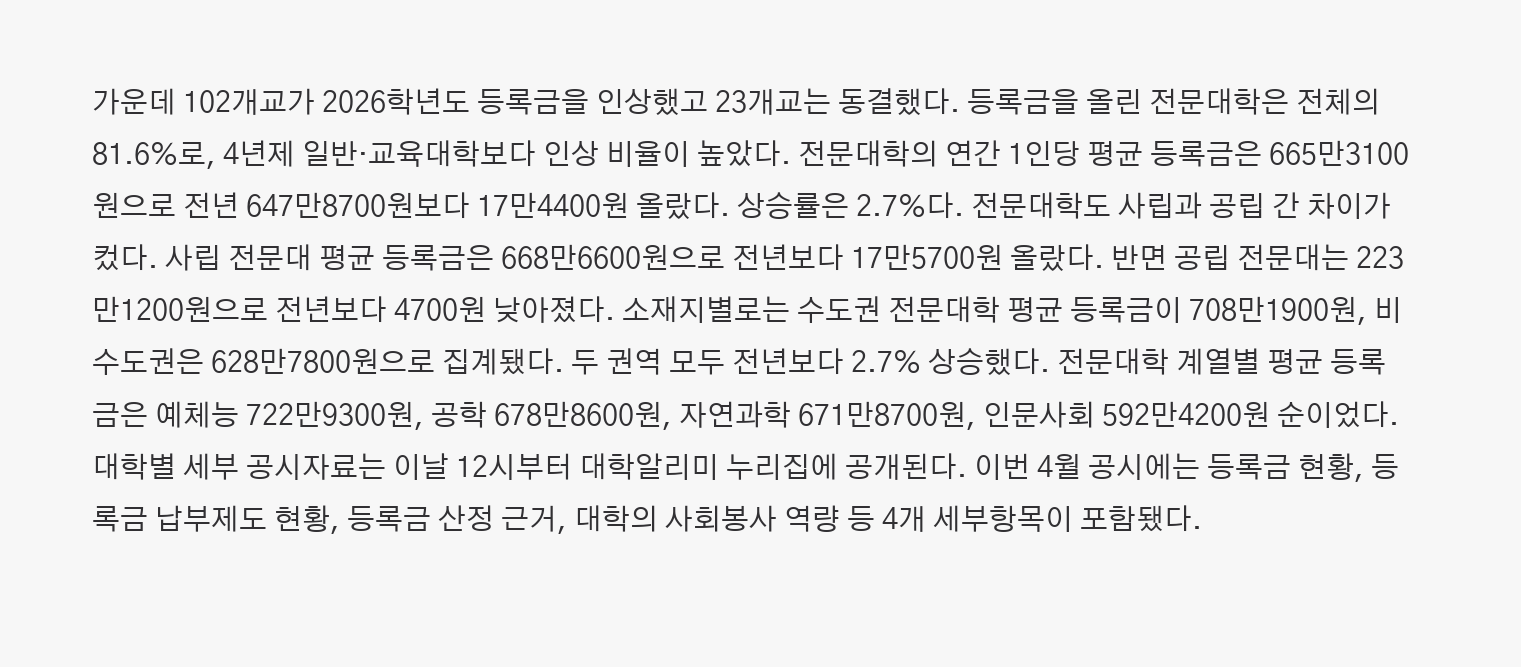가운데 102개교가 2026학년도 등록금을 인상했고 23개교는 동결했다. 등록금을 올린 전문대학은 전체의 81.6%로, 4년제 일반·교육대학보다 인상 비율이 높았다. 전문대학의 연간 1인당 평균 등록금은 665만3100원으로 전년 647만8700원보다 17만4400원 올랐다. 상승률은 2.7%다. 전문대학도 사립과 공립 간 차이가 컸다. 사립 전문대 평균 등록금은 668만6600원으로 전년보다 17만5700원 올랐다. 반면 공립 전문대는 223만1200원으로 전년보다 4700원 낮아졌다. 소재지별로는 수도권 전문대학 평균 등록금이 708만1900원, 비수도권은 628만7800원으로 집계됐다. 두 권역 모두 전년보다 2.7% 상승했다. 전문대학 계열별 평균 등록금은 예체능 722만9300원, 공학 678만8600원, 자연과학 671만8700원, 인문사회 592만4200원 순이었다. 대학별 세부 공시자료는 이날 12시부터 대학알리미 누리집에 공개된다. 이번 4월 공시에는 등록금 현황, 등록금 납부제도 현황, 등록금 산정 근거, 대학의 사회봉사 역량 등 4개 세부항목이 포함됐다.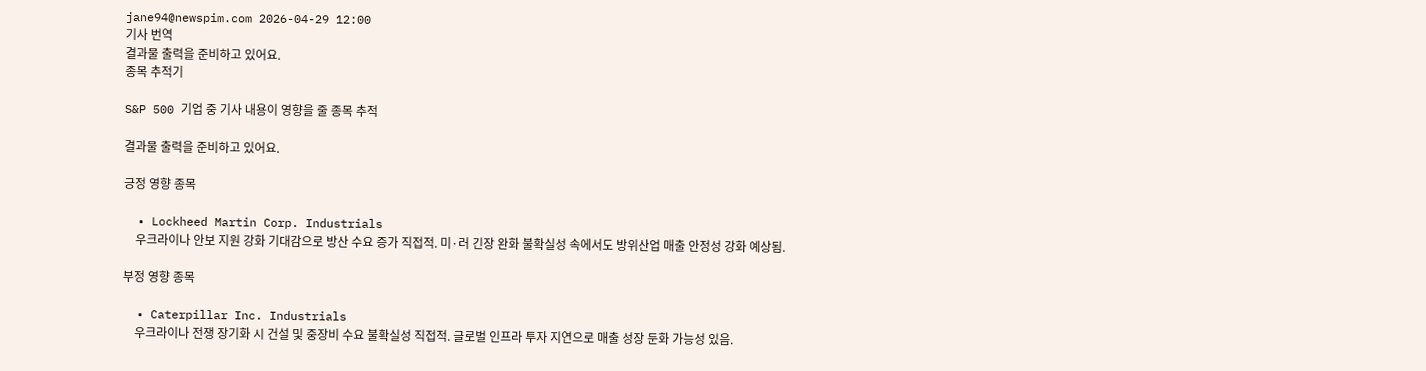jane94@newspim.com 2026-04-29 12:00
기사 번역
결과물 출력을 준비하고 있어요.
종목 추적기

S&P 500 기업 중 기사 내용이 영향을 줄 종목 추적

결과물 출력을 준비하고 있어요.

긍정 영향 종목

  • Lockheed Martin Corp. Industrials
    우크라이나 안보 지원 강화 기대감으로 방산 수요 증가 직접적. 미·러 긴장 완화 불확실성 속에서도 방위산업 매출 안정성 강화 예상됨.

부정 영향 종목

  • Caterpillar Inc. Industrials
    우크라이나 전쟁 장기화 시 건설 및 중장비 수요 불확실성 직접적. 글로벌 인프라 투자 지연으로 매출 성장 둔화 가능성 있음.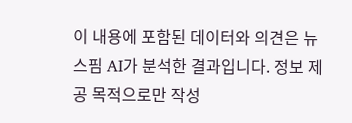이 내용에 포함된 데이터와 의견은 뉴스핌 AI가 분석한 결과입니다. 정보 제공 목적으로만 작성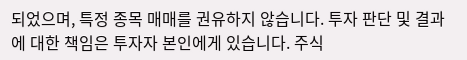되었으며, 특정 종목 매매를 권유하지 않습니다. 투자 판단 및 결과에 대한 책임은 투자자 본인에게 있습니다. 주식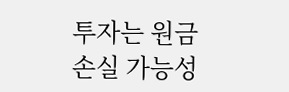투자는 원금 손실 가능성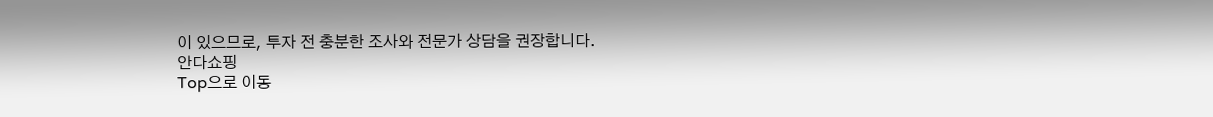이 있으므로, 투자 전 충분한 조사와 전문가 상담을 권장합니다.
안다쇼핑
Top으로 이동